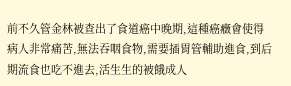前不久管金林被查出了食道癌中晚期,這種癌癥會使得病人非常痛苦,無法吞咽食物,需要插胃管輔助進食,到后期流食也吃不進去,活生生的被餓成人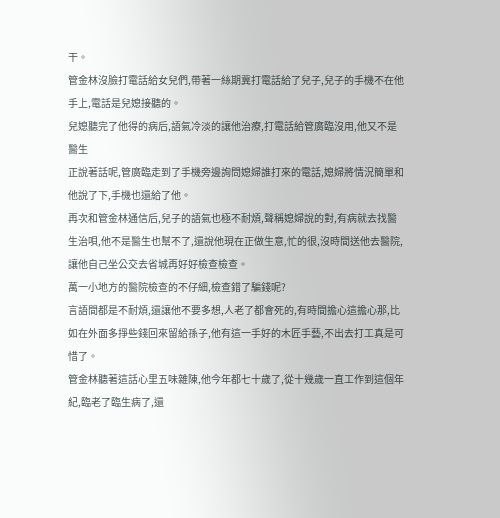干。
管金林沒臉打電話給女兒們,帶著一絲期冀打電話給了兒子,兒子的手機不在他手上,電話是兒媳接聽的。
兒媳聽完了他得的病后,語氣冷淡的讓他治療,打電話給管廣臨沒用,他又不是醫生
正說著話呢,管廣臨走到了手機旁邊詢問媳婦誰打來的電話,媳婦將情況簡單和他說了下,手機也還給了他。
再次和管金林通信后,兒子的語氣也極不耐煩,聲稱媳婦說的對,有病就去找醫生治唄,他不是醫生也幫不了,還說他現在正做生意,忙的很,沒時間送他去醫院,讓他自己坐公交去省城再好好檢查檢查。
萬一小地方的醫院檢查的不仔細,檢查錯了騙錢呢?
言語間都是不耐煩,還讓他不要多想,人老了都會死的,有時間擔心這擔心那,比如在外面多掙些錢回來留給孫子,他有這一手好的木匠手藝,不出去打工真是可惜了。
管金林聽著這話心里五味雜陳,他今年都七十歲了,從十幾歲一直工作到這個年紀,臨老了臨生病了,還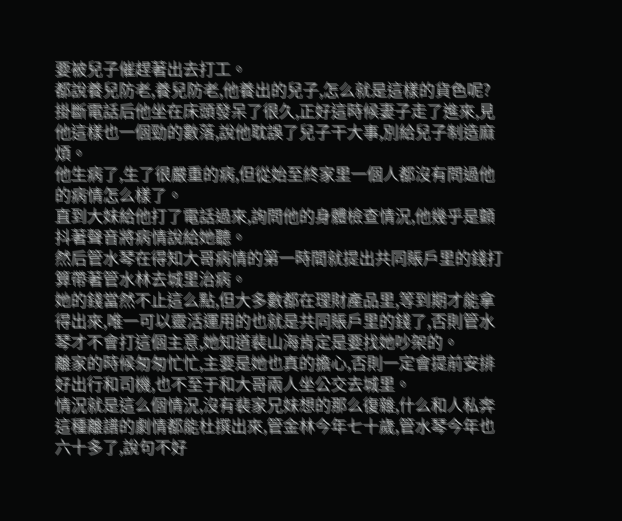要被兒子催趕著出去打工。
都說養兒防老,養兒防老,他養出的兒子,怎么就是這樣的貨色呢?
掛斷電話后他坐在床頭發呆了很久,正好這時候妻子走了進來,見他這樣也一個勁的數落,說他耽誤了兒子干大事,別給兒子制造麻煩。
他生病了,生了很嚴重的病,但從始至終家里一個人都沒有問過他的病情怎么樣了。
直到大妹給他打了電話過來,詢問他的身體檢查情況,他幾乎是顫抖著聲音將病情說給她聽。
然后管水琴在得知大哥病情的第一時間就提出共同賬戶里的錢打算帶著管水林去城里治病。
她的錢當然不止這么點,但大多數都在理財產品里,等到期才能拿得出來,唯一可以靈活運用的也就是共同賬戶里的錢了,否則管水琴才不會打這個主意,她知道裴山海肯定是要找她吵架的。
離家的時候匆匆忙忙,主要是她也真的擔心,否則一定會提前安排好出行和司機,也不至于和大哥兩人坐公交去城里。
情況就是這么個情況,沒有裴家兄妹想的那么復雜,什么和人私奔這種離譜的劇情都能杜撰出來,管金林今年七十歲,管水琴今年也六十多了,說句不好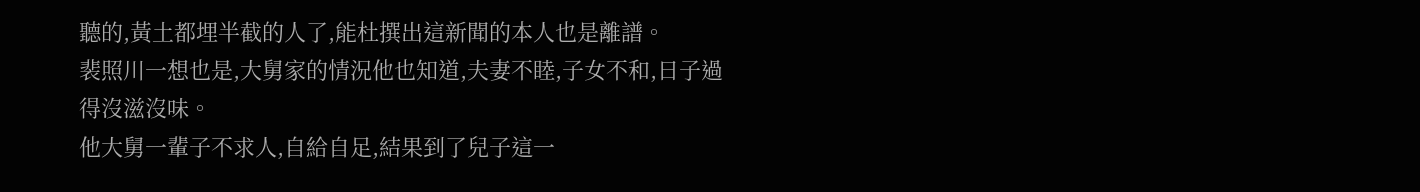聽的,黃土都埋半截的人了,能杜撰出這新聞的本人也是離譜。
裴照川一想也是,大舅家的情況他也知道,夫妻不睦,子女不和,日子過得沒滋沒味。
他大舅一輩子不求人,自給自足,結果到了兒子這一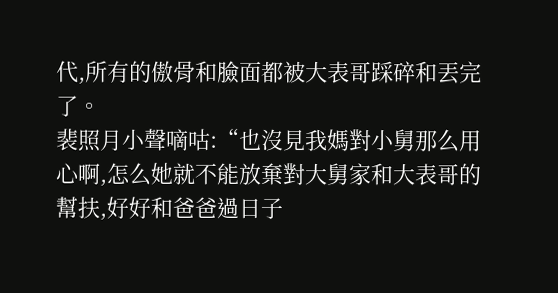代,所有的傲骨和臉面都被大表哥踩碎和丟完了。
裴照月小聲嘀咕:“也沒見我媽對小舅那么用心啊,怎么她就不能放棄對大舅家和大表哥的幫扶,好好和爸爸過日子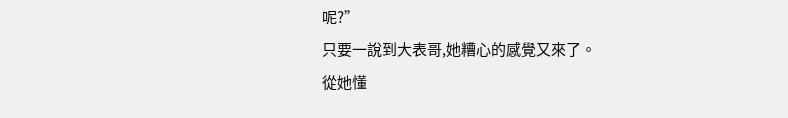呢?”
只要一說到大表哥,她糟心的感覺又來了。
從她懂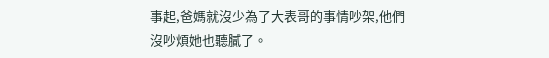事起,爸媽就沒少為了大表哥的事情吵架,他們沒吵煩她也聽膩了。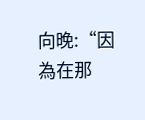向晚:“因為在那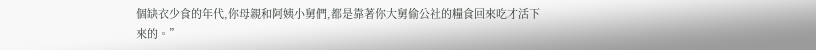個缺衣少食的年代,你母親和阿姨小舅們,都是靠著你大舅偷公社的糧食回來吃才活下來的。”